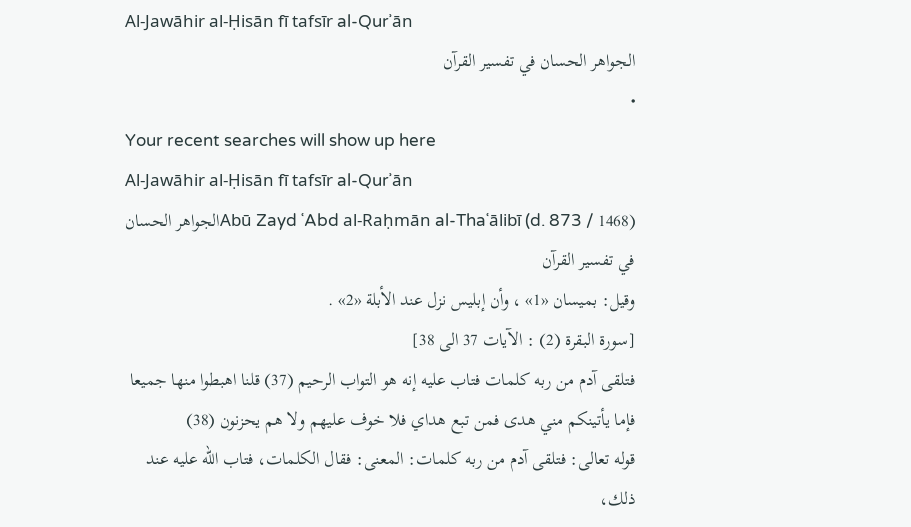Al-Jawāhir al-Ḥisān fī tafsīr al-Qurʾān
الجواهر الحسان في تفسير القرآن
•
Your recent searches will show up here
Al-Jawāhir al-Ḥisān fī tafsīr al-Qurʾān
Abū Zayd ʿAbd al-Raḥmān al-Thaʿālibī (d. 873 / 1468)الجواهر الحسان في تفسير القرآن
وقيل: بميسان «1» ، وأن إبليس نزل عند الأبلة «2» .
[سورة البقرة (2) : الآيات 37 الى 38]
فتلقى آدم من ربه كلمات فتاب عليه إنه هو التواب الرحيم (37) قلنا اهبطوا منها جميعا فإما يأتينكم مني هدى فمن تبع هداي فلا خوف عليهم ولا هم يحزنون (38)
قوله تعالى: فتلقى آدم من ربه كلمات: المعنى: فقال الكلمات، فتاب الله عليه عند ذلك،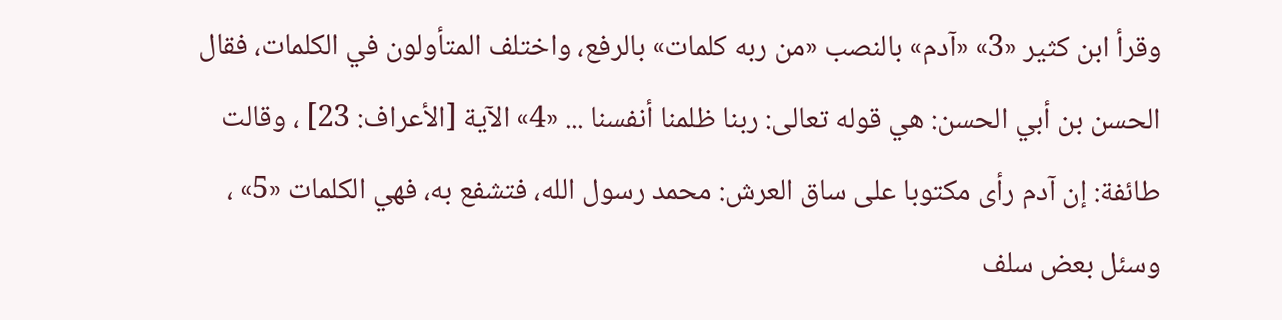وقرأ ابن كثير «3» «آدم» بالنصب «من ربه كلمات» بالرفع، واختلف المتأولون في الكلمات، فقال الحسن بن أبي الحسن: هي قوله تعالى: ربنا ظلمنا أنفسنا ... «4» الآية [الأعراف: 23] ، وقالت طائفة: إن آدم رأى مكتوبا على ساق العرش: محمد رسول الله، فتشفع به، فهي الكلمات «5» ، وسئل بعض سلف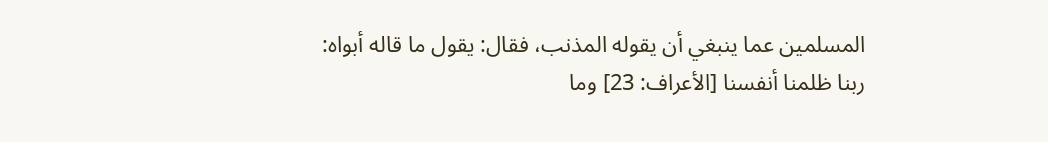المسلمين عما ينبغي أن يقوله المذنب، فقال: يقول ما قاله أبواه: ربنا ظلمنا أنفسنا [الأعراف: 23] وما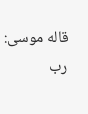قاله موسى: رب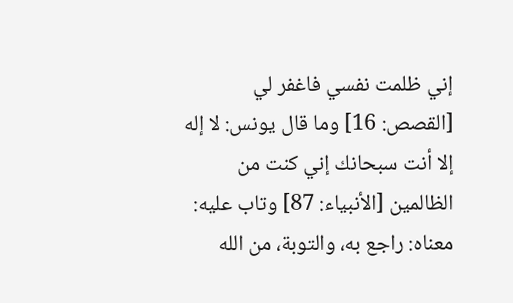إني ظلمت نفسي فاغفر لي [القصص: 16] وما قال يونس: لا إله إلا أنت سبحانك إني كنت من الظالمين [الأنبياء: 87] وتاب عليه: معناه: راجع به، والتوبة، من الله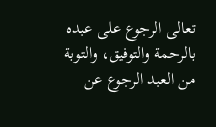تعالى الرجوع على عبده بالرحمة والتوفيق، والتوبة من العبد الرجوع عن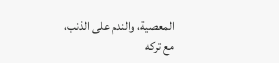المعصية، والندم على الذنب، مع تركه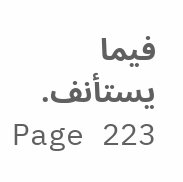فيما يستأنف.
Page 223